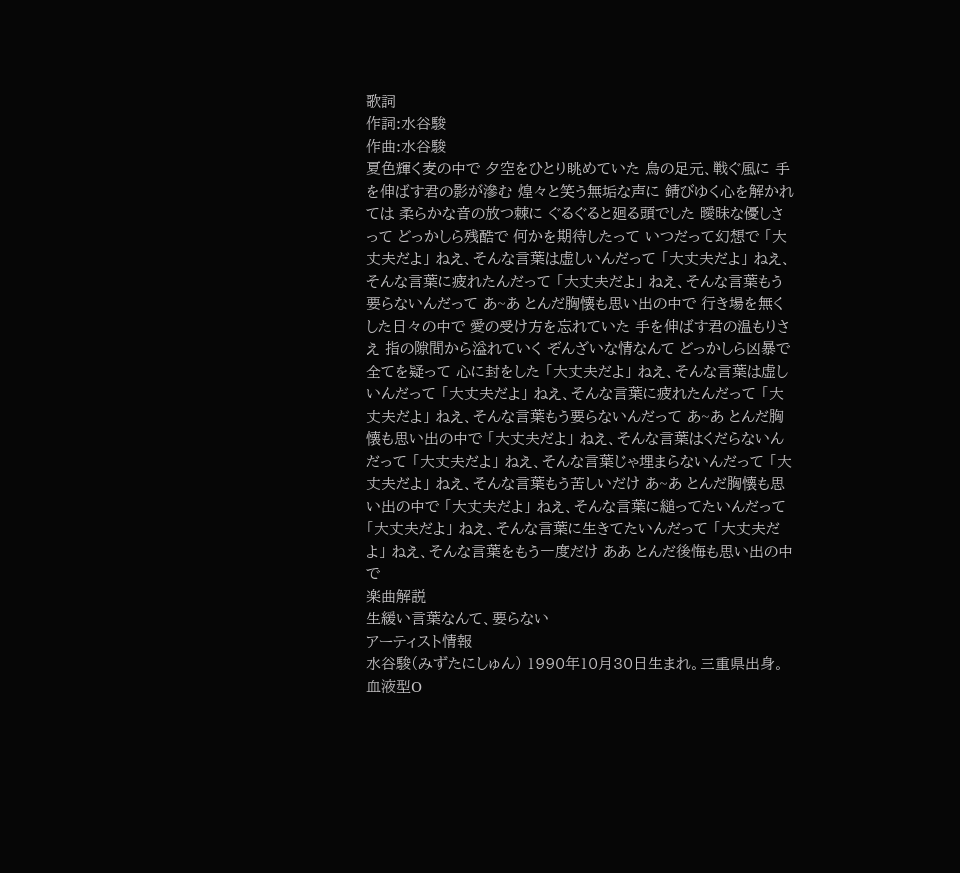歌詞
作詞:水谷駿
作曲:水谷駿
夏色輝く麦の中で 夕空をひとり眺めていた 烏の足元、戦ぐ風に 手を伸ばす君の影が滲む 煌々と笑う無垢な声に 錆びゆく心を解かれては 柔らかな音の放つ棘に ぐるぐると廻る頭でした 曖昧な優しさって どっかしら残酷で 何かを期待したって いつだって幻想で 「大丈夫だよ」 ねえ、そんな言葉は虚しいんだって 「大丈夫だよ」 ねえ、そんな言葉に疲れたんだって 「大丈夫だよ」 ねえ、そんな言葉もう要らないんだって あ~あ とんだ胸懐も思い出の中で 行き場を無くした日々の中で 愛の受け方を忘れていた 手を伸ばす君の温もりさえ 指の隙間から溢れていく ぞんざいな情なんて どっかしら凶暴で 全てを疑って 心に封をした 「大丈夫だよ」 ねえ、そんな言葉は虚しいんだって 「大丈夫だよ」 ねえ、そんな言葉に疲れたんだって 「大丈夫だよ」 ねえ、そんな言葉もう要らないんだって あ~あ とんだ胸懐も思い出の中で 「大丈夫だよ」 ねえ、そんな言葉はくだらないんだって 「大丈夫だよ」 ねえ、そんな言葉じゃ埋まらないんだって 「大丈夫だよ」 ねえ、そんな言葉もう苦しいだけ あ~あ とんだ胸懐も思い出の中で 「大丈夫だよ」 ねえ、そんな言葉に縋ってたいんだって 「大丈夫だよ」 ねえ、そんな言葉に生きてたいんだって 「大丈夫だよ」 ねえ、そんな言葉をもう一度だけ ああ とんだ後悔も思い出の中で
楽曲解説
生緩い言葉なんて、要らない
アーティスト情報
水谷駿(みずたにしゅん) 1990年10月30日生まれ。三重県出身。血液型O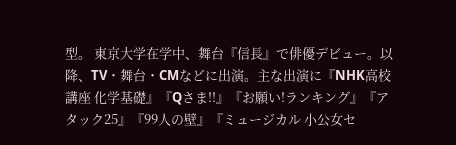型。 東京大学在学中、舞台『信長』で俳優デビュー。以降、TV・舞台・CMなどに出演。主な出演に『NHK高校講座 化学基礎』『Qさま!!』『お願い!ランキング』『アタック25』『99人の壁』『ミュージカル 小公女セ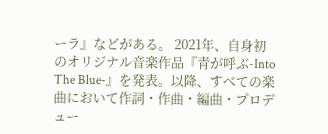ーラ』などがある。 2021年、自身初のオリジナル音楽作品『青が呼ぶ-Into The Blue-』を発表。以降、すべての楽曲において作詞・作曲・編曲・プロデュー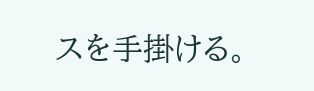スを手掛ける。